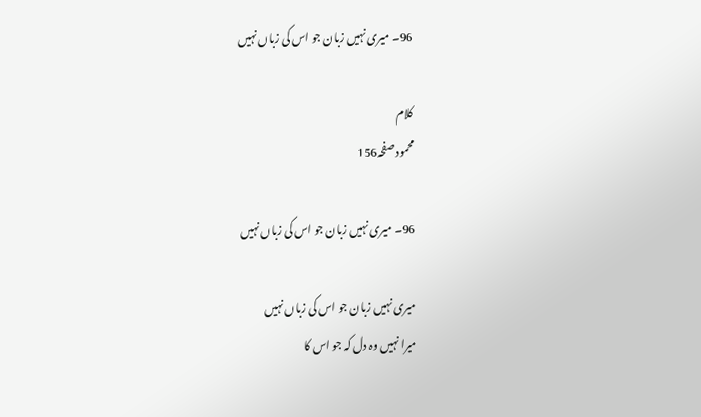96۔ میری نہیں زبان جو اس کی زباں نہیں

کلام
محمود صفحہ156

96۔ میری نہیں زبان جو اس کی زباں نہیں

میری نہیں زبان جو اس کی زباں نہیں
میرا نہیں وہ دل کہ جو اس کا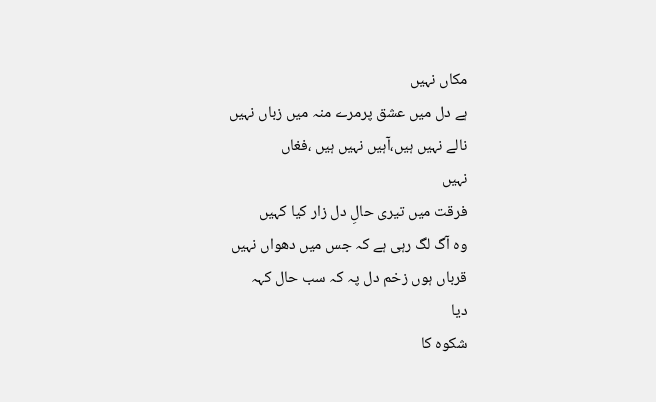مکاں نہیں
ہے دل میں عشق پرمرے منہ میں زباں نہیں
نالے نہیں ہیں،آہیں نہیں ہیں ،فغاں
نہیں
فرقت میں تیری حالِ دل زار کیا کہیں
وہ آگ لگ رہی ہے کہ جس میں دھواں نہیں
قرباں ہوں زخم دل پہ کہ سب حال کہہ
دیا
شکوہ کا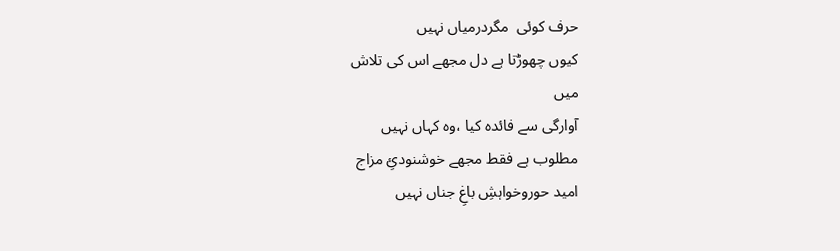حرف کوئی  مگردرمیاں نہیں
کیوں چھوڑتا ہے دل مجھے اس کی تلاش
میں
آوارگی سے فائدہ کیا ،وہ کہاں نہیں
مطلوب ہے فقط مجھے خوشنودئِ مزاج
امید حوروخواہشِ باغِ جناں نہیں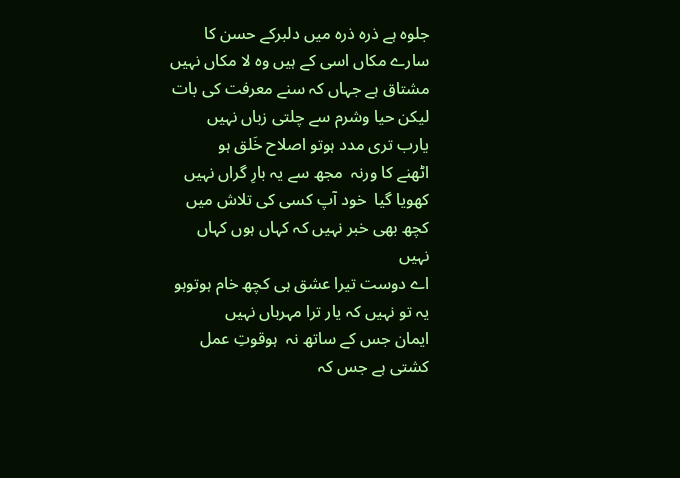جلوہ ہے ذرہ ذرہ میں دلبرکے حسن کا
سارے مکاں اسی کے ہیں وہ لا مکاں نہیں
مشتاق ہے جہاں کہ سنے معرفت کی بات
لیکن حیا وشرم سے چلتی زباں نہیں
یارب تری مدد ہوتو اصلاح خَلق ہو
اٹھنے کا ورنہ  مجھ سے یہ بارِ گراں نہیں
کھویا گیا  خود آپ کسی کی تلاش میں
کچھ بھی خبر نہیں کہ کہاں ہوں کہاں
نہیں
اے دوست تیرا عشق ہی کچھ خام ہوتوہو
یہ تو نہیں کہ یار ترا مہرباں نہیں
ایمان جس کے ساتھ نہ  ہوقوتِ عمل
کشتی ہے جس کہ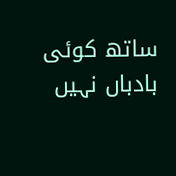ساتھ کوئی بادباں نہیں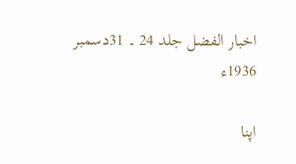اخبار الفضل جلد 24 ۔ 31دسمبر 1936ء

اپنا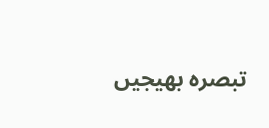تبصرہ بھیجیں